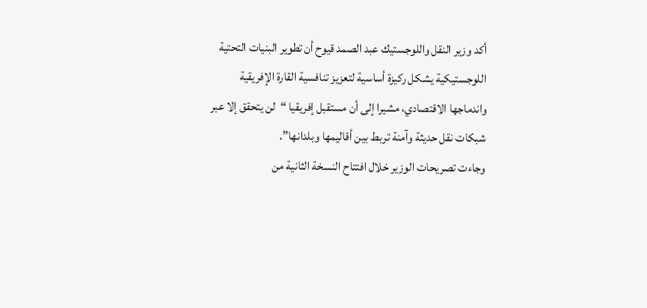أكد وزير النقل واللوجستيك عبد الصمد قيوح أن تطوير البنيات التحتية اللوجستيكية يشكل ركيزة أساسية لتعزيز تنافسية القارة الإفريقية واندماجها الاقتصادي، مشيرا إلى أن مستقبل إفريقيا “لن يتحقق إلا عبر شبكات نقل حديثة وآمنة تربط بين أقاليمها وبلدانها”.
وجاءت تصريحات الوزير خلال افتتاح النسخة الثانية من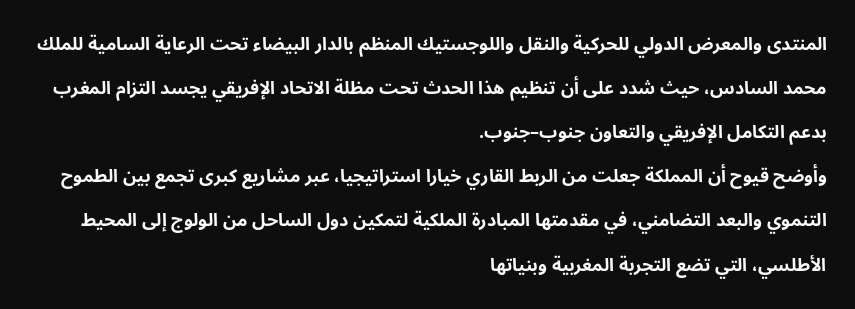المنتدى والمعرض الدولي للحركية والنقل واللوجستيك المنظم بالدار البيضاء تحت الرعاية السامية للملك محمد السادس، حيث شدد على أن تنظيم هذا الحدث تحت مظلة الاتحاد الإفريقي يجسد التزام المغرب بدعم التكامل الإفريقي والتعاون جنوب–جنوب.
وأوضح قيوح أن المملكة جعلت من الربط القاري خيارا استراتيجيا، عبر مشاريع كبرى تجمع بين الطموح التنموي والبعد التضامني، في مقدمتها المبادرة الملكية لتمكين دول الساحل من الولوج إلى المحيط الأطلسي، التي تضع التجربة المغربية وبنياتها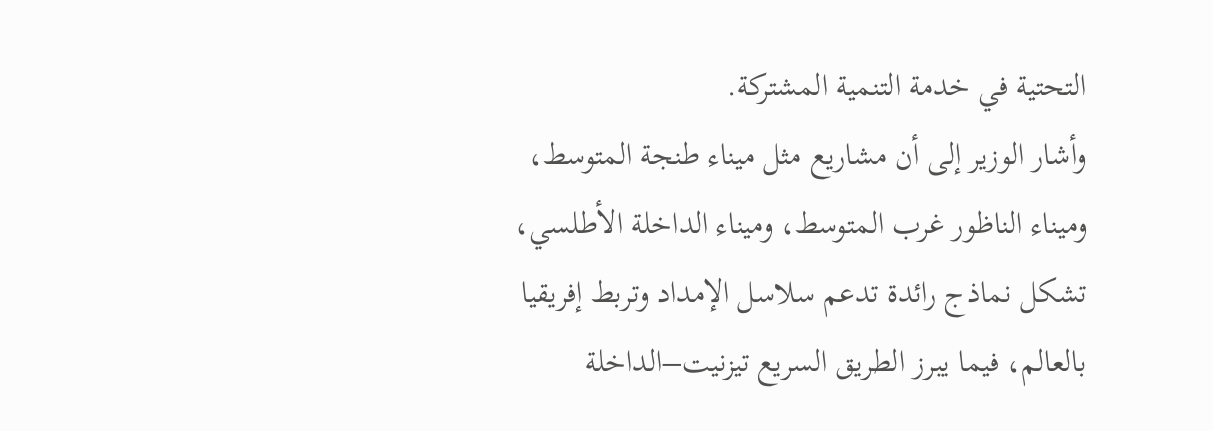التحتية في خدمة التنمية المشتركة.
وأشار الوزير إلى أن مشاريع مثل ميناء طنجة المتوسط، وميناء الناظور غرب المتوسط، وميناء الداخلة الأطلسي، تشكل نماذج رائدة تدعم سلاسل الإمداد وتربط إفريقيا بالعالم، فيما يبرز الطريق السريع تيزنيت–الداخلة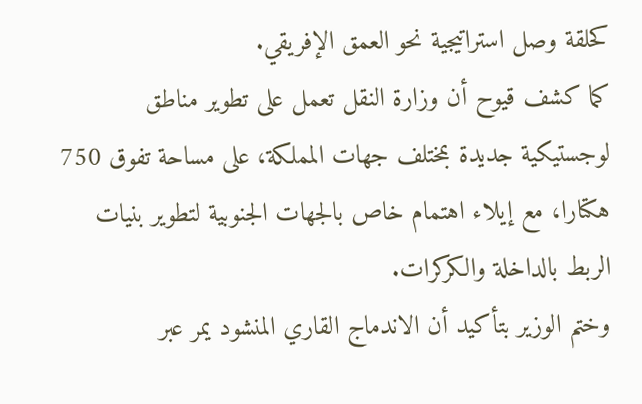كحلقة وصل استراتيجية نحو العمق الإفريقي.
كما كشف قيوح أن وزارة النقل تعمل على تطوير مناطق لوجستيكية جديدة بمختلف جهات المملكة، على مساحة تفوق 750 هكتارا، مع إيلاء اهتمام خاص بالجهات الجنوبية لتطوير بنيات الربط بالداخلة والكركرات.
وختم الوزير بتأكيد أن الاندماج القاري المنشود يمر عبر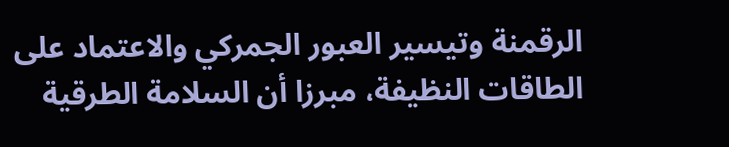الرقمنة وتيسير العبور الجمركي والاعتماد على الطاقات النظيفة، مبرزا أن السلامة الطرقية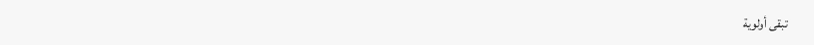تبقى أولوية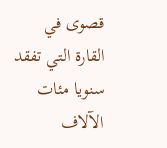قصوى في القارة التي تفقد سنويا مئات الآلاف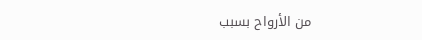من الأرواح بسبب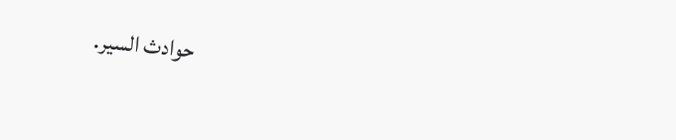حوادث السير.